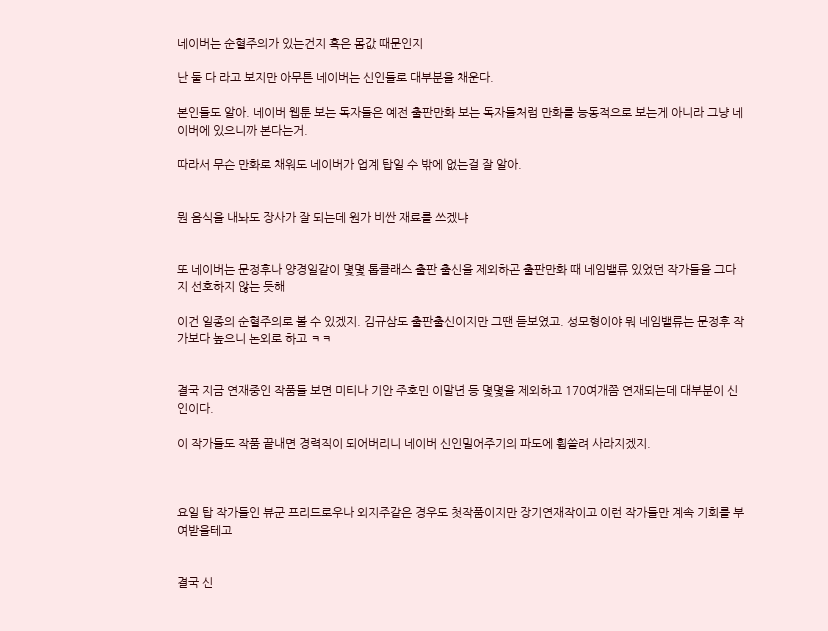네이버는 순혈주의가 있는건지 혹은 몸값 때문인지

난 둘 다 라고 보지만 아무튼 네이버는 신인들로 대부분을 채운다.

본인들도 알아. 네이버 웹툰 보는 독자들은 예전 출판만화 보는 독자들처럼 만화를 능동적으로 보는게 아니라 그냥 네이버에 있으니까 본다는거.

따라서 무슨 만화로 채워도 네이버가 업계 탑일 수 밖에 없는걸 잘 알아.


뭔 음식을 내놔도 장사가 잘 되는데 원가 비싼 재료를 쓰겠냐


또 네이버는 문정후나 양경일같이 몇몇 톱클래스 출판 출신을 제외하곤 출판만화 때 네임밸류 있었던 작가들을 그다지 선호하지 않는 듯해

이건 일종의 순혈주의로 볼 수 있겠지. 김규삼도 출판출신이지만 그땐 듣보였고. 성모형이야 뭐 네임밸류는 문정후 작가보다 높으니 논외로 하고 ㅋㅋ


결국 지금 연재중인 작품들 보면 미티나 기안 주호민 이말년 등 몇몇을 제외하고 170여개쯤 연재되는데 대부분이 신인이다.

이 작가들도 작품 끝내면 경력직이 되어버리니 네이버 신인밀어주기의 파도에 휩쓸려 사라지겠지.



요일 탑 작가들인 뷰군 프리드로우나 외지주같은 경우도 첫작품이지만 장기연재작이고 이런 작가들만 계속 기회를 부여받을테고


결국 신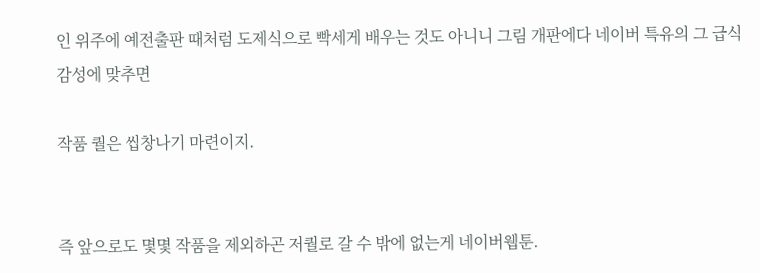인 위주에 예전출판 때처럼 도제식으로 빡세게 배우는 것도 아니니 그림 개판에다 네이버 특유의 그 급식감성에 맞추면

작품 퀄은 씹창나기 마련이지.


즉 앞으로도 몇몇 작품을 제외하곤 저퀄로 갈 수 밖에 없는게 네이버웹툰.